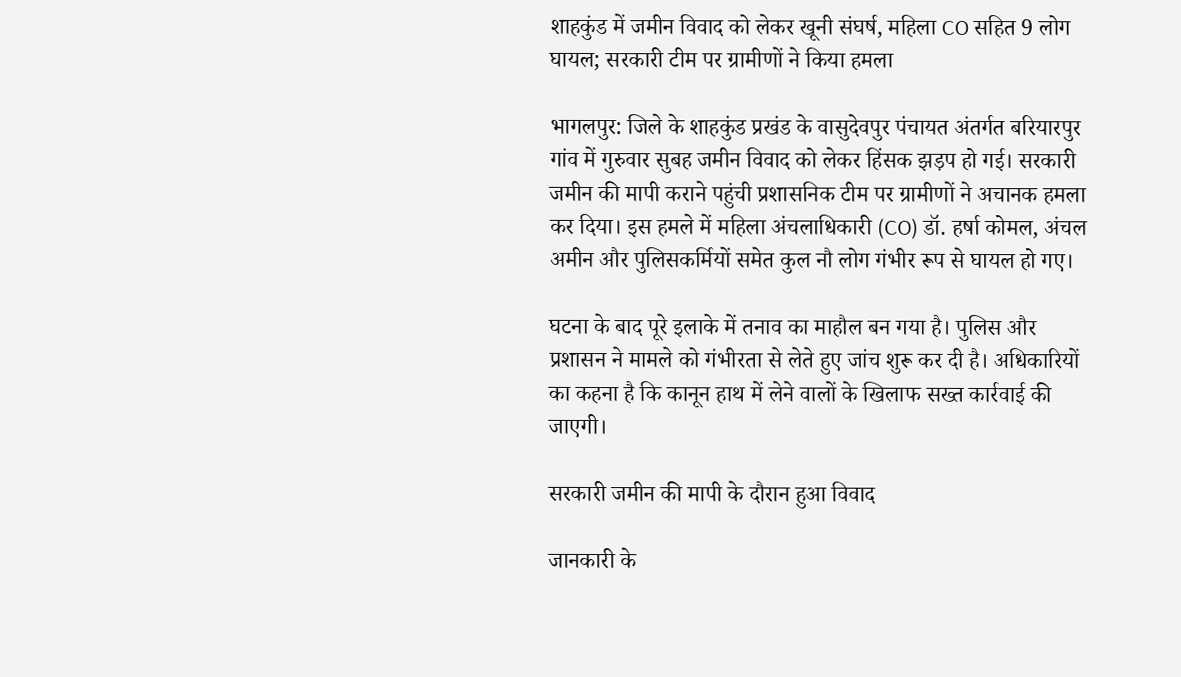शाहकुंड में जमीन विवाद को लेकर खूनी संघर्ष, महिला CO सहित 9 लोग घायल; सरकारी टीम पर ग्रामीणों ने किया हमला

भागलपुर: जिले के शाहकुंड प्रखंड के वासुदेवपुर पंचायत अंतर्गत बरियारपुर गांव में गुरुवार सुबह जमीन विवाद को लेकर हिंसक झड़प हो गई। सरकारी जमीन की मापी कराने पहुंची प्रशासनिक टीम पर ग्रामीणों ने अचानक हमला कर दिया। इस हमले में महिला अंचलाधिकारी (CO) डॉ. हर्षा कोमल, अंचल अमीन और पुलिसकर्मियों समेत कुल नौ लोग गंभीर रूप से घायल हो गए।

घटना के बाद पूरे इलाके में तनाव का माहौल बन गया है। पुलिस और प्रशासन ने मामले को गंभीरता से लेते हुए जांच शुरू कर दी है। अधिकारियों का कहना है कि कानून हाथ में लेने वालों के खिलाफ सख्त कार्रवाई की जाएगी।

सरकारी जमीन की मापी के दौरान हुआ विवाद

जानकारी के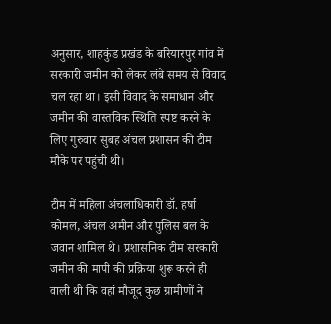अनुसार, शाहकुंड प्रखंड के बरियारपुर गांव में सरकारी जमीन को लेकर लंबे समय से विवाद चल रहा था। इसी विवाद के समाधान और जमीन की वास्तविक स्थिति स्पष्ट करने के लिए गुरुवार सुबह अंचल प्रशासन की टीम मौके पर पहुंची थी।

टीम में महिला अंचलाधिकारी डॉ. हर्षा कोमल, अंचल अमीन और पुलिस बल के जवान शामिल थे। प्रशासनिक टीम सरकारी जमीन की मापी की प्रक्रिया शुरू करने ही वाली थी कि वहां मौजूद कुछ ग्रामीणों ने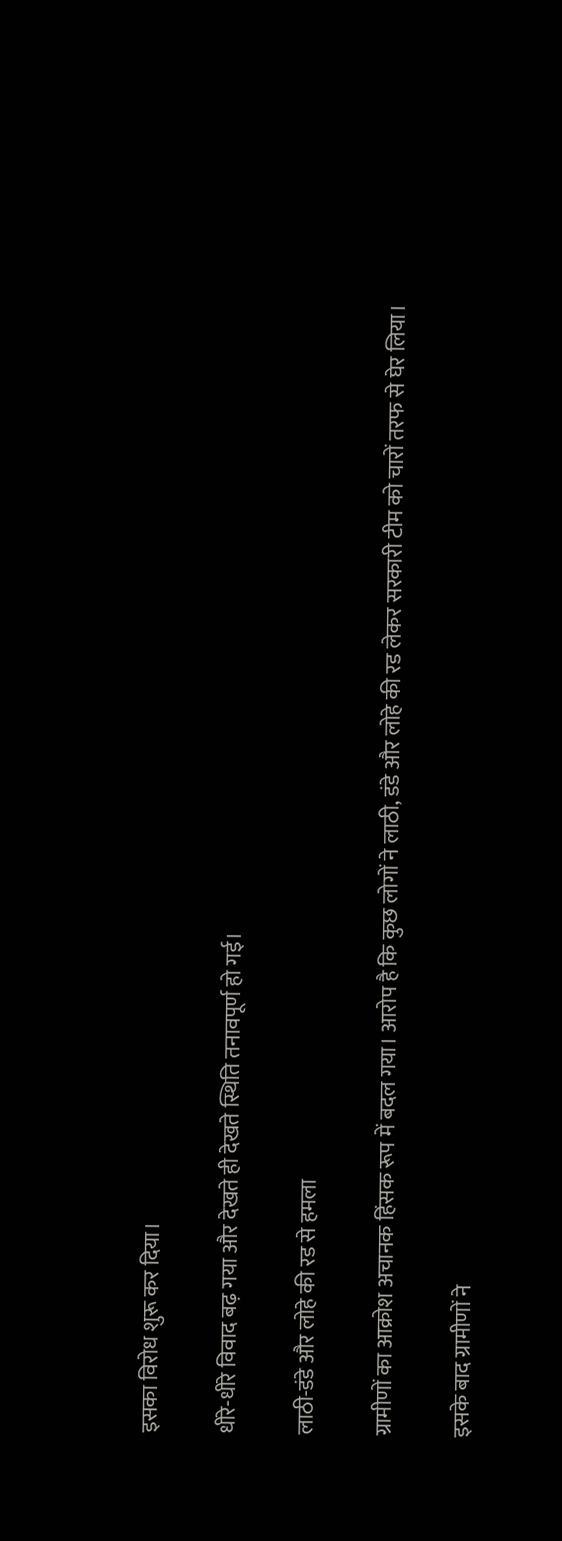इसका विरोध शुरू कर दिया।

धीरे-धीरे विवाद बढ़ गया और देखते ही देखते स्थिति तनावपूर्ण हो गई।

लाठी-डंडे और लोहे की रड से हमला

ग्रामीणों का आक्रोश अचानक हिंसक रूप में बदल गया। आरोप है कि कुछ लोगों ने लाठी, डंडे और लोहे की रड लेकर सरकारी टीम को चारों तरफ से घेर लिया।

इसके बाद ग्रामीणों ने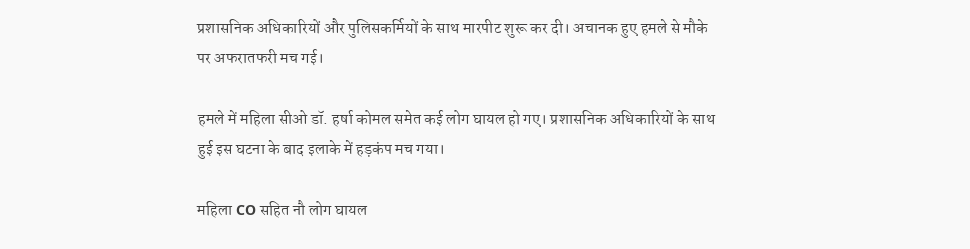प्रशासनिक अधिकारियों और पुलिसकर्मियों के साथ मारपीट शुरू कर दी। अचानक हुए हमले से मौके पर अफरातफरी मच गई।

हमले में महिला सीओ डॉ. हर्षा कोमल समेत कई लोग घायल हो गए। प्रशासनिक अधिकारियों के साथ हुई इस घटना के बाद इलाके में हड़कंप मच गया।

महिला CO सहित नौ लोग घायल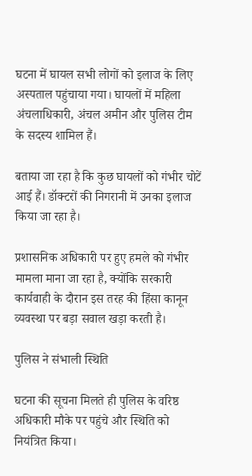घटना में घायल सभी लोगों को इलाज के लिए अस्पताल पहुंचाया गया। घायलों में महिला अंचलाधिकारी, अंचल अमीन और पुलिस टीम के सदस्य शामिल हैं।

बताया जा रहा है कि कुछ घायलों को गंभीर चोटें आई हैं। डॉक्टरों की निगरानी में उनका इलाज किया जा रहा है।

प्रशासनिक अधिकारी पर हुए हमले को गंभीर मामला माना जा रहा है, क्योंकि सरकारी कार्यवाही के दौरान इस तरह की हिंसा कानून व्यवस्था पर बड़ा सवाल खड़ा करती है।

पुलिस ने संभाली स्थिति

घटना की सूचना मिलते ही पुलिस के वरिष्ठ अधिकारी मौके पर पहुंचे और स्थिति को नियंत्रित किया।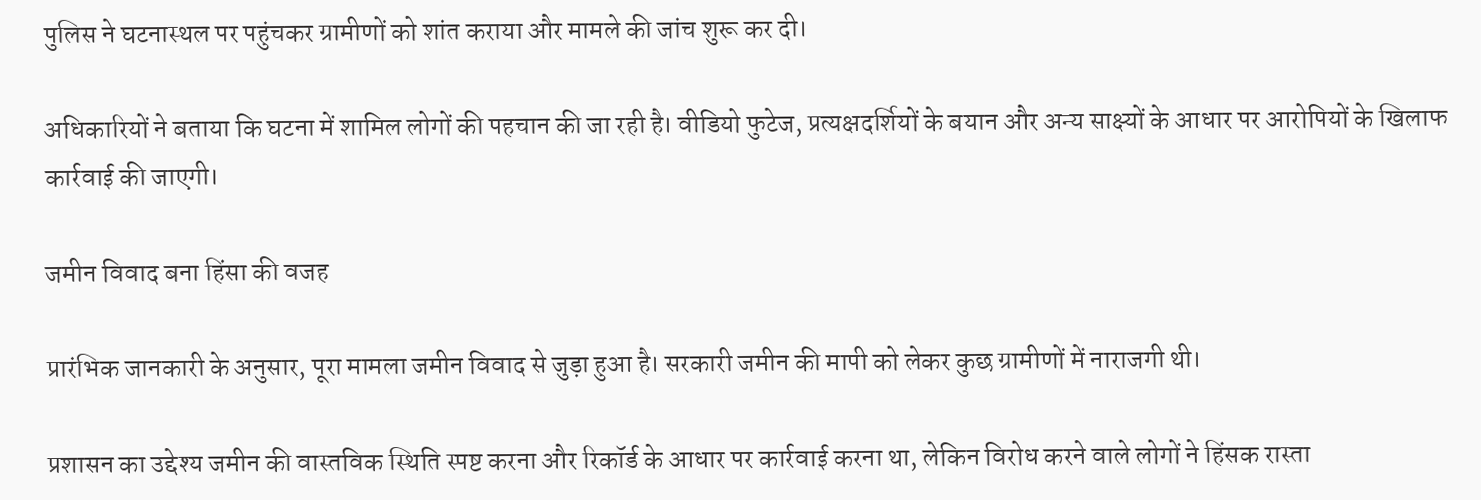पुलिस ने घटनास्थल पर पहुंचकर ग्रामीणों को शांत कराया और मामले की जांच शुरू कर दी।

अधिकारियों ने बताया कि घटना में शामिल लोगों की पहचान की जा रही है। वीडियो फुटेज, प्रत्यक्षदर्शियों के बयान और अन्य साक्ष्यों के आधार पर आरोपियों के खिलाफ कार्रवाई की जाएगी।

जमीन विवाद बना हिंसा की वजह

प्रारंभिक जानकारी के अनुसार, पूरा मामला जमीन विवाद से जुड़ा हुआ है। सरकारी जमीन की मापी को लेकर कुछ ग्रामीणों में नाराजगी थी।

प्रशासन का उद्देश्य जमीन की वास्तविक स्थिति स्पष्ट करना और रिकॉर्ड के आधार पर कार्रवाई करना था, लेकिन विरोध करने वाले लोगों ने हिंसक रास्ता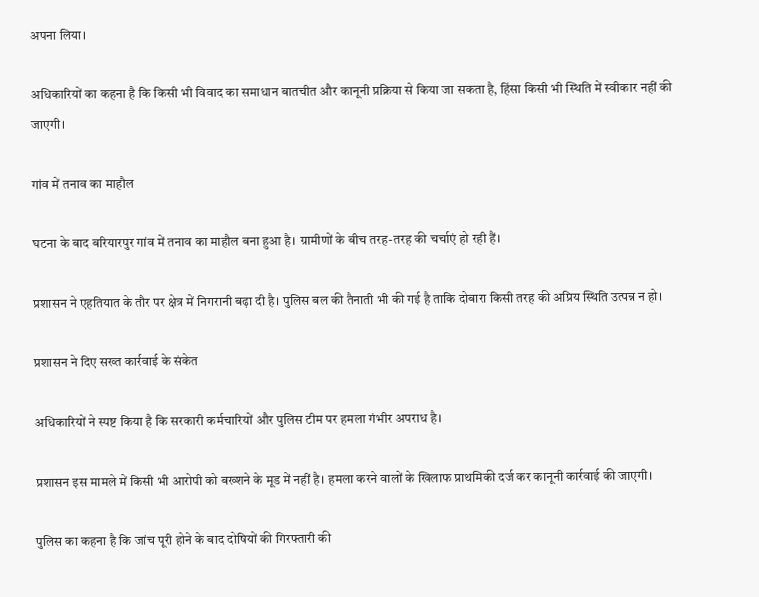अपना लिया।

अधिकारियों का कहना है कि किसी भी विवाद का समाधान बातचीत और कानूनी प्रक्रिया से किया जा सकता है, हिंसा किसी भी स्थिति में स्वीकार नहीं की जाएगी।

गांव में तनाव का माहौल

घटना के बाद बरियारपुर गांव में तनाव का माहौल बना हुआ है। ग्रामीणों के बीच तरह-तरह की चर्चाएं हो रही हैं।

प्रशासन ने एहतियात के तौर पर क्षेत्र में निगरानी बढ़ा दी है। पुलिस बल की तैनाती भी की गई है ताकि दोबारा किसी तरह की अप्रिय स्थिति उत्पन्न न हो।

प्रशासन ने दिए सख्त कार्रवाई के संकेत

अधिकारियों ने स्पष्ट किया है कि सरकारी कर्मचारियों और पुलिस टीम पर हमला गंभीर अपराध है।

प्रशासन इस मामले में किसी भी आरोपी को बख्शने के मूड में नहीं है। हमला करने वालों के खिलाफ प्राथमिकी दर्ज कर कानूनी कार्रवाई की जाएगी।

पुलिस का कहना है कि जांच पूरी होने के बाद दोषियों की गिरफ्तारी की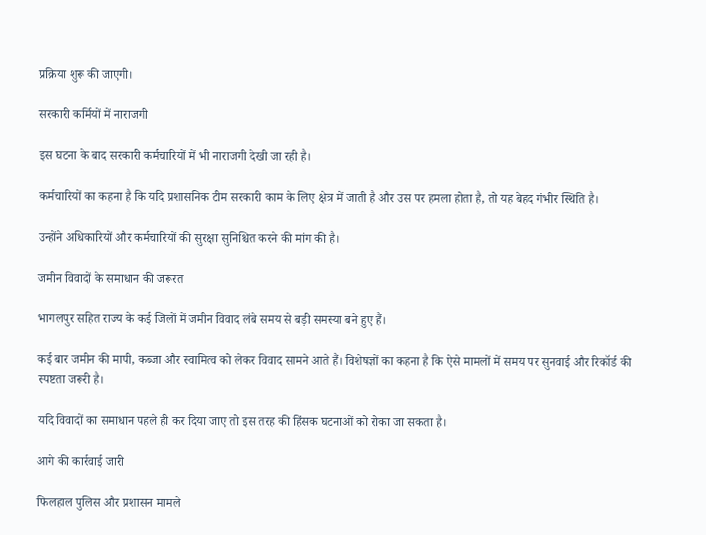प्रक्रिया शुरू की जाएगी।

सरकारी कर्मियों में नाराजगी

इस घटना के बाद सरकारी कर्मचारियों में भी नाराजगी देखी जा रही है।

कर्मचारियों का कहना है कि यदि प्रशासनिक टीम सरकारी काम के लिए क्षेत्र में जाती है और उस पर हमला होता है, तो यह बेहद गंभीर स्थिति है।

उन्होंने अधिकारियों और कर्मचारियों की सुरक्षा सुनिश्चित करने की मांग की है।

जमीन विवादों के समाधान की जरूरत

भागलपुर सहित राज्य के कई जिलों में जमीन विवाद लंबे समय से बड़ी समस्या बने हुए हैं।

कई बार जमीन की मापी, कब्जा और स्वामित्व को लेकर विवाद सामने आते हैं। विशेषज्ञों का कहना है कि ऐसे मामलों में समय पर सुनवाई और रिकॉर्ड की स्पष्टता जरूरी है।

यदि विवादों का समाधान पहले ही कर दिया जाए तो इस तरह की हिंसक घटनाओं को रोका जा सकता है।

आगे की कार्रवाई जारी

फिलहाल पुलिस और प्रशासन मामले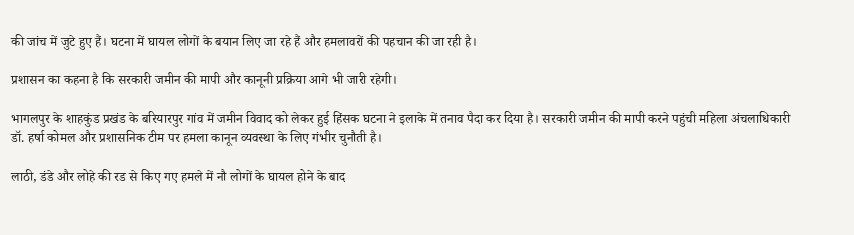की जांच में जुटे हुए हैं। घटना में घायल लोगों के बयान लिए जा रहे हैं और हमलावरों की पहचान की जा रही है।

प्रशासन का कहना है कि सरकारी जमीन की मापी और कानूनी प्रक्रिया आगे भी जारी रहेगी।

भागलपुर के शाहकुंड प्रखंड के बरियारपुर गांव में जमीन विवाद को लेकर हुई हिंसक घटना ने इलाके में तनाव पैदा कर दिया है। सरकारी जमीन की मापी करने पहुंची महिला अंचलाधिकारी डॉ. हर्षा कोमल और प्रशासनिक टीम पर हमला कानून व्यवस्था के लिए गंभीर चुनौती है।

लाठी, डंडे और लोहे की रड से किए गए हमले में नौ लोगों के घायल होने के बाद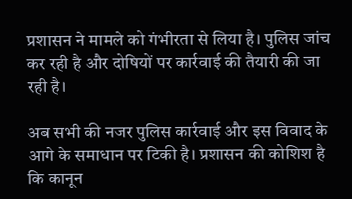प्रशासन ने मामले को गंभीरता से लिया है। पुलिस जांच कर रही है और दोषियों पर कार्रवाई की तैयारी की जा रही है।

अब सभी की नजर पुलिस कार्रवाई और इस विवाद के आगे के समाधान पर टिकी है। प्रशासन की कोशिश है कि कानून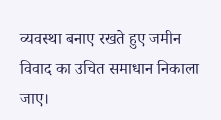व्यवस्था बनाए रखते हुए जमीन विवाद का उचित समाधान निकाला जाए।